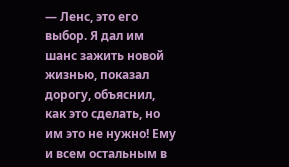— Ленс, это его выбор. Я дал им шанс зажить новой жизнью, показал дорогу, объяснил, как это сделать, но им это не нужно! Ему и всем остальным в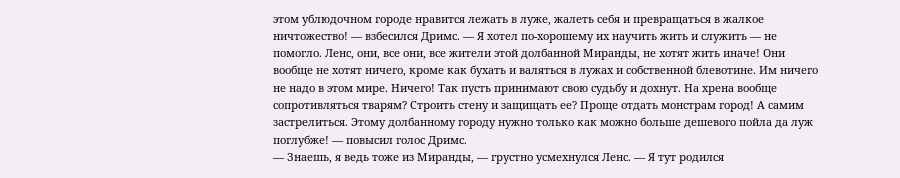этом ублюдочном городе нравится лежать в луже, жалеть себя и превращаться в жалкое ничтожество! — взбесился Дримс. — Я хотел по-хорошему их научить жить и служить — не помогло. Ленс, они, все они, все жители этой долбанной Миранды, не хотят жить иначе! Они вообще не хотят ничего, кроме как бухать и валяться в лужах и собственной блевотине. Им ничего не надо в этом мире. Ничего! Так пусть принимают свою судьбу и дохнут. На хрена вообще сопротивляться тварям? Строить стену и защищать ее? Проще отдать монстрам город! А самим застрелиться. Этому долбанному городу нужно только как можно больше дешевого пойла да луж поглубже! — повысил голос Дримс.
— Знаешь, я ведь тоже из Миранды, — грустно усмехнулся Ленс. — Я тут родился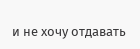и не хочу отдавать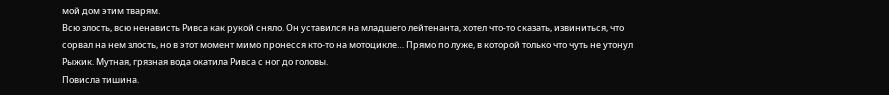мой дом этим тварям.
Всю злость, всю ненависть Ривса как рукой сняло. Он уставился на младшего лейтенанта, хотел что-то сказать, извиниться, что сорвал на нем злость, но в этот момент мимо пронесся кто-то на мотоцикле… Прямо по луже, в которой только что чуть не утонул Рыжик. Мутная, грязная вода окатила Ривса с ног до головы.
Повисла тишина.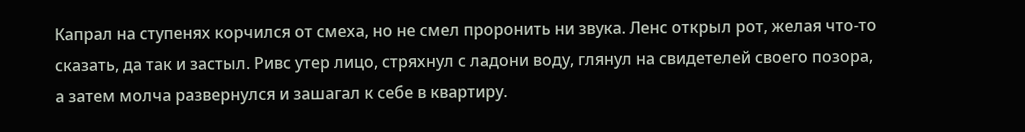Капрал на ступенях корчился от смеха, но не смел проронить ни звука. Ленс открыл рот, желая что-то сказать, да так и застыл. Ривс утер лицо, стряхнул с ладони воду, глянул на свидетелей своего позора, а затем молча развернулся и зашагал к себе в квартиру.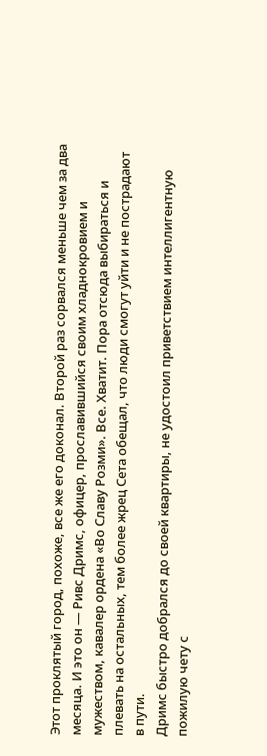Этот проклятый город, похоже, все же его доконал. Второй раз сорвался меньше чем за два месяца. И это он — Ривс Дримс, офицер, прославившийся своим хладнокровием и мужеством, кавалер ордена «Во Славу Розми». Все. Хватит. Пора отсюда выбираться и плевать на остальных, тем более жрец Сета обещал, что люди смогут уйти и не пострадают в пути.
Дримс быстро добрался до своей квартиры, не удостоил приветствием интеллигентную пожилую чету с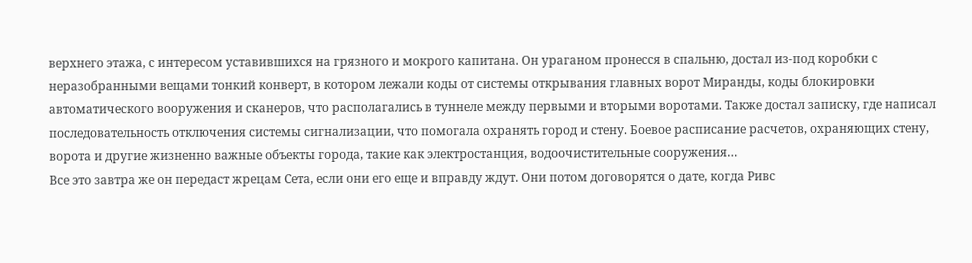верхнего этажа, с интересом уставившихся на грязного и мокрого капитана. Он ураганом пронесся в спальню, достал из-под коробки с неразобранными вещами тонкий конверт, в котором лежали коды от системы открывания главных ворот Миранды, коды блокировки автоматического вооружения и сканеров, что располагались в туннеле между первыми и вторыми воротами. Также достал записку, где написал последовательность отключения системы сигнализации, что помогала охранять город и стену. Боевое расписание расчетов, охраняющих стену, ворота и другие жизненно важные объекты города, такие как электростанция, водоочистительные сооружения…
Все это завтра же он передаст жрецам Сета, если они его еще и вправду ждут. Они потом договорятся о дате, когда Ривс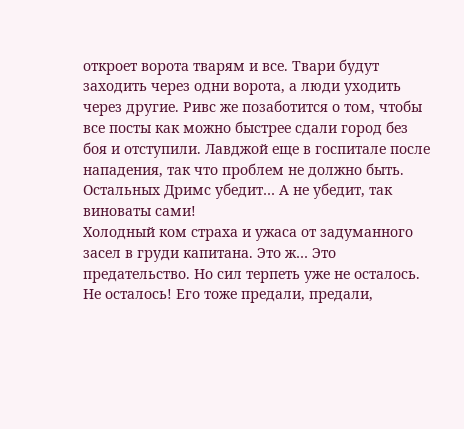откроет ворота тварям и все. Твари будут заходить через одни ворота, а люди уходить через другие. Ривс же позаботится о том, чтобы все посты как можно быстрее сдали город без боя и отступили. Лавджой еще в госпитале после нападения, так что проблем не должно быть. Остальных Дримс убедит… А не убедит, так виноваты сами!
Холодный ком страха и ужаса от задуманного засел в груди капитана. Это ж… Это предательство. Но сил терпеть уже не осталось. Не осталось! Его тоже предали, предали,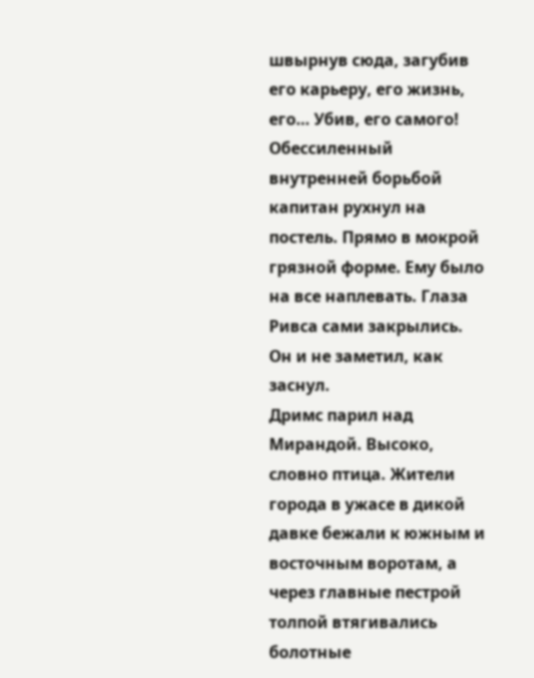швырнув сюда, загубив его карьеру, его жизнь, его… Убив, его самого!
Обессиленный внутренней борьбой капитан рухнул на постель. Прямо в мокрой грязной форме. Ему было на все наплевать. Глаза Ривса сами закрылись. Он и не заметил, как заснул.
Дримс парил над Мирандой. Высоко, словно птица. Жители города в ужасе в дикой давке бежали к южным и восточным воротам, а через главные пестрой толпой втягивались болотные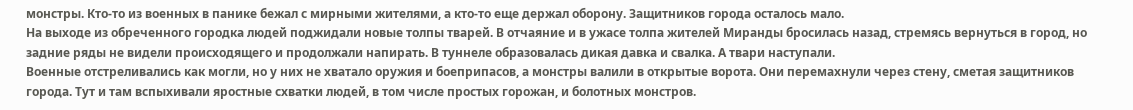монстры. Кто-то из военных в панике бежал с мирными жителями, а кто-то еще держал оборону. Защитников города осталось мало.
На выходе из обреченного городка людей поджидали новые толпы тварей. В отчаяние и в ужасе толпа жителей Миранды бросилась назад, стремясь вернуться в город, но задние ряды не видели происходящего и продолжали напирать. В туннеле образовалась дикая давка и свалка. А твари наступали.
Военные отстреливались как могли, но у них не хватало оружия и боеприпасов, а монстры валили в открытые ворота. Они перемахнули через стену, сметая защитников города. Тут и там вспыхивали яростные схватки людей, в том числе простых горожан, и болотных монстров.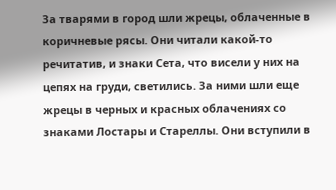За тварями в город шли жрецы, облаченные в коричневые рясы. Они читали какой-то речитатив, и знаки Сета, что висели у них на цепях на груди, светились. За ними шли еще жрецы в черных и красных облачениях со знаками Лостары и Стареллы. Они вступили в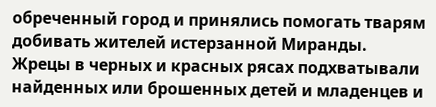обреченный город и принялись помогать тварям добивать жителей истерзанной Миранды. Жрецы в черных и красных рясах подхватывали найденных или брошенных детей и младенцев и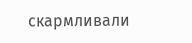скармливали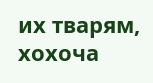их тварям, хохоча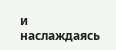и наслаждаясь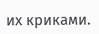их криками.